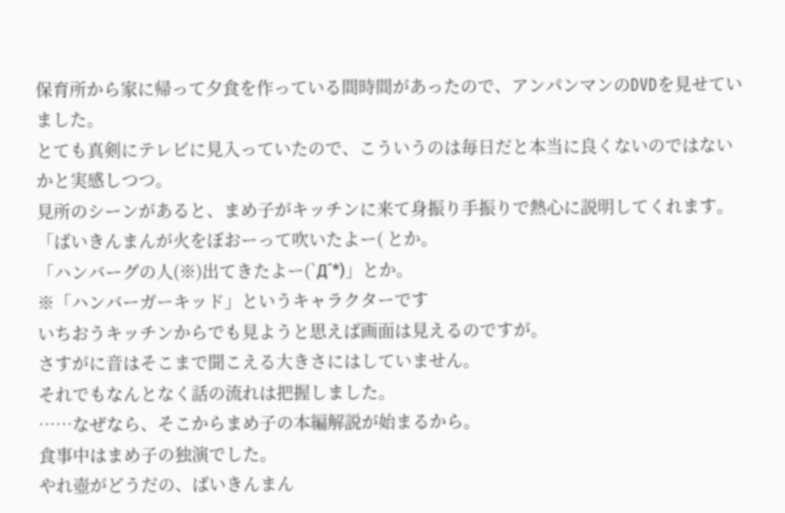保育所から家に帰って夕食を作っている間時間があったので、アンパンマンのDVDを見せていました。
とても真剣にテレビに見入っていたので、こういうのは毎日だと本当に良くないのではないかと実感しつつ。
見所のシーンがあると、まめ子がキッチンに来て身振り手振りで熱心に説明してくれます。
「ばいきんまんが火をぼおーって吹いたよー( とか。
「ハンバーグの人(※)出てきたよー(`Д´*)」とか。
※「ハンバーガーキッド」というキャラクターです
いちおうキッチンからでも見ようと思えば画面は見えるのですが。
さすがに音はそこまで聞こえる大きさにはしていません。
それでもなんとなく話の流れは把握しました。
……なぜなら、そこからまめ子の本編解説が始まるから。
食事中はまめ子の独演でした。
やれ壺がどうだの、ばいきんまん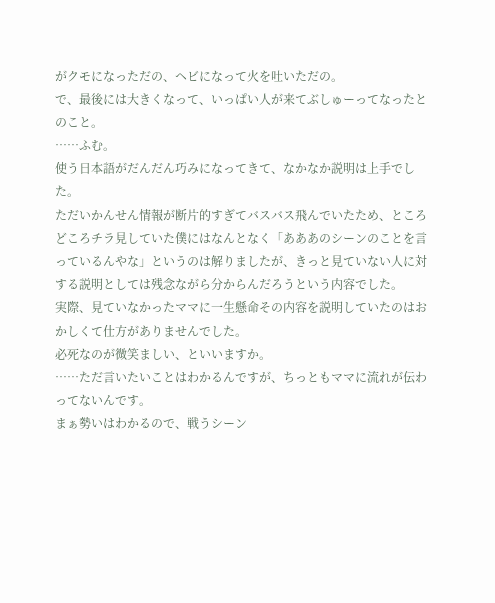がクモになっただの、ヘビになって火を吐いただの。
で、最後には大きくなって、いっぱい人が来てぶしゅーってなったとのこと。
……ふむ。
使う日本語がだんだん巧みになってきて、なかなか説明は上手でした。
ただいかんせん情報が断片的すぎてバスバス飛んでいたため、ところどころチラ見していた僕にはなんとなく「あああのシーンのことを言っているんやな」というのは解りましたが、きっと見ていない人に対する説明としては残念ながら分からんだろうという内容でした。
実際、見ていなかったママに一生懸命その内容を説明していたのはおかしくて仕方がありませんでした。
必死なのが微笑ましい、といいますか。
……ただ言いたいことはわかるんですが、ちっともママに流れが伝わってないんです。
まぁ勢いはわかるので、戦うシーン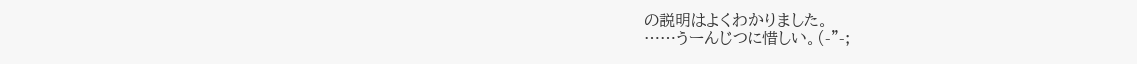の説明はよくわかりました。
……うーんじつに惜しい。(-"-;